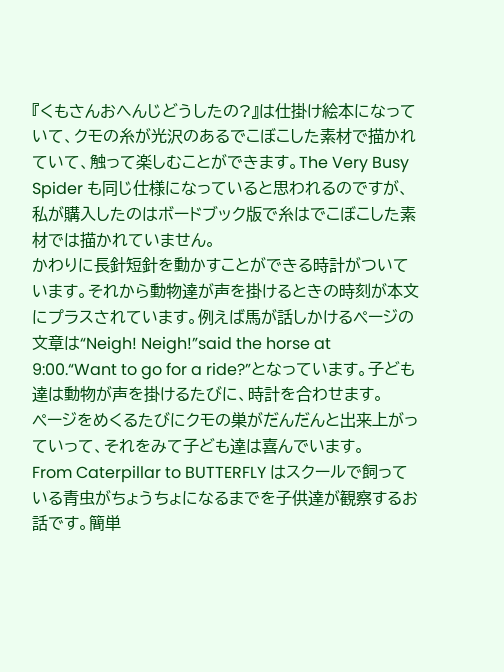『くもさんおへんじどうしたの?』は仕掛け絵本になっていて、クモの糸が光沢のあるでこぼこした素材で描かれていて、触って楽しむことができます。The Very Busy Spider も同じ仕様になっていると思われるのですが、私が購入したのはボードブック版で糸はでこぼこした素材では描かれていません。
かわりに長針短針を動かすことができる時計がついています。それから動物達が声を掛けるときの時刻が本文にプラスされています。例えば馬が話しかけるページの文章は“Neigh! Neigh!”said the horse at 9:00.“Want to go for a ride?”となっています。子ども達は動物が声を掛けるたびに、時計を合わせます。
ページをめくるたびにクモの巣がだんだんと出来上がっていって、それをみて子ども達は喜んでいます。
From Caterpillar to BUTTERFLY はスクールで飼っている青虫がちょうちょになるまでを子供達が観察するお話です。簡単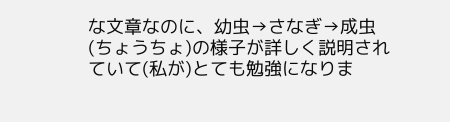な文章なのに、幼虫→さなぎ→成虫(ちょうちょ)の様子が詳しく説明されていて(私が)とても勉強になりま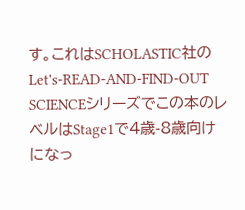す。これはSCHOLASTIC社のLet's-READ-AND-FIND-OUT SCIENCEシリーズでこの本のレベルはStage1で4歳-8歳向けになっ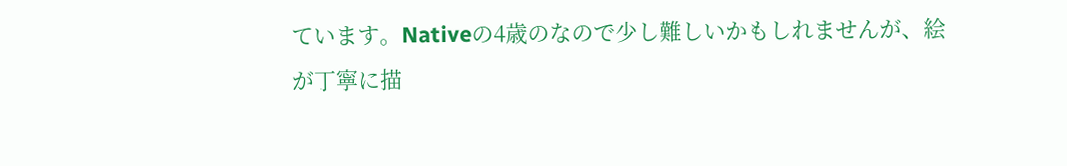ています。Nativeの4歳のなので少し難しいかもしれませんが、絵が丁寧に描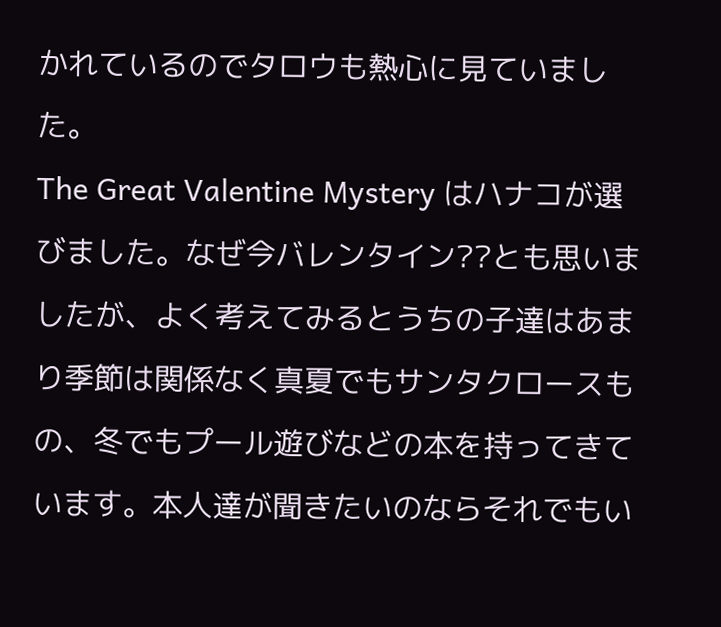かれているのでタロウも熱心に見ていました。
The Great Valentine Mystery はハナコが選びました。なぜ今バレンタイン??とも思いましたが、よく考えてみるとうちの子達はあまり季節は関係なく真夏でもサンタクロースもの、冬でもプール遊びなどの本を持ってきています。本人達が聞きたいのならそれでもい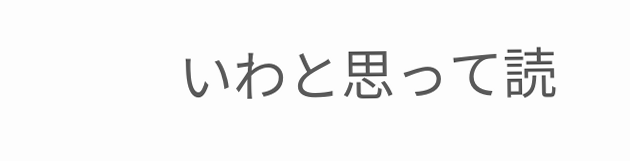いわと思って読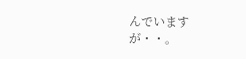んでいますが・・。